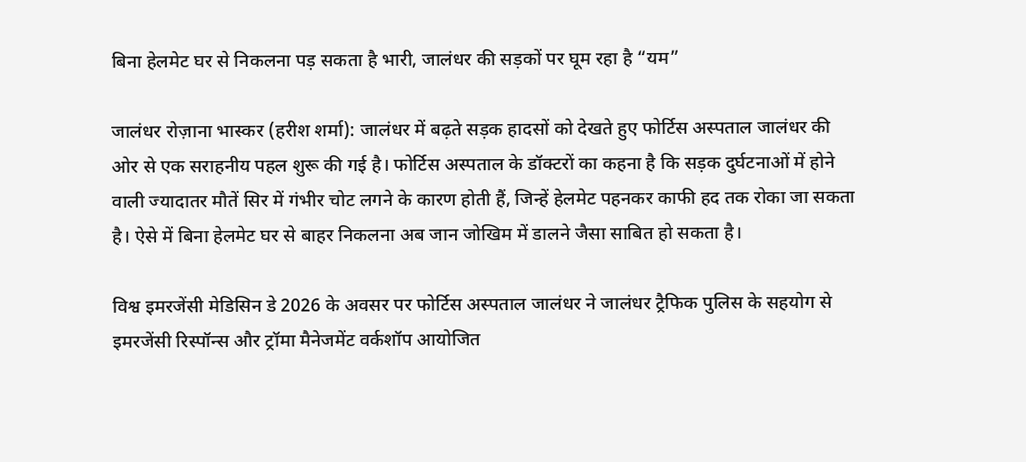बिना हेलमेट घर से निकलना पड़ सकता है भारी, जालंधर की सड़कों पर घूम रहा है “यम”

जालंधर रोज़ाना भास्कर (हरीश शर्मा): जालंधर में बढ़ते सड़क हादसों को देखते हुए फोर्टिस अस्पताल जालंधर की ओर से एक सराहनीय पहल शुरू की गई है। फोर्टिस अस्पताल के डॉक्टरों का कहना है कि सड़क दुर्घटनाओं में होने वाली ज्यादातर मौतें सिर में गंभीर चोट लगने के कारण होती हैं, जिन्हें हेलमेट पहनकर काफी हद तक रोका जा सकता है। ऐसे में बिना हेलमेट घर से बाहर निकलना अब जान जोखिम में डालने जैसा साबित हो सकता है।

विश्व इमरजेंसी मेडिसिन डे 2026 के अवसर पर फोर्टिस अस्पताल जालंधर ने जालंधर ट्रैफिक पुलिस के सहयोग से इमरजेंसी रिस्पॉन्स और ट्रॉमा मैनेजमेंट वर्कशॉप आयोजित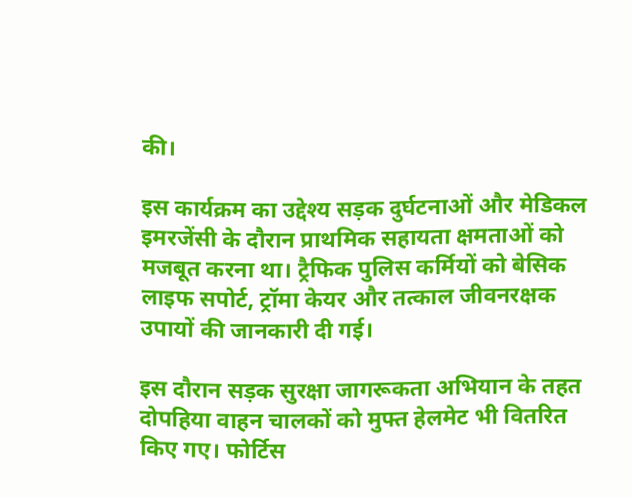की।

इस कार्यक्रम का उद्देश्य सड़क दुर्घटनाओं और मेडिकल इमरजेंसी के दौरान प्राथमिक सहायता क्षमताओं को मजबूत करना था। ट्रैफिक पुलिस कर्मियों को बेसिक लाइफ सपोर्ट, ट्रॉमा केयर और तत्काल जीवनरक्षक उपायों की जानकारी दी गई।

इस दौरान सड़क सुरक्षा जागरूकता अभियान के तहत दोपहिया वाहन चालकों को मुफ्त हेलमेट भी वितरित किए गए। फोर्टिस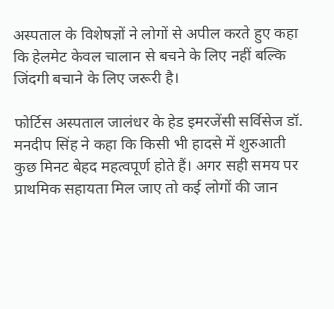अस्पताल के विशेषज्ञों ने लोगों से अपील करते हुए कहा कि हेलमेट केवल चालान से बचने के लिए नहीं बल्कि जिंदगी बचाने के लिए जरूरी है।

फोर्टिस अस्पताल जालंधर के हेड इमरजेंसी सर्विसेज डॉ. मनदीप सिंह ने कहा कि किसी भी हादसे में शुरुआती कुछ मिनट बेहद महत्वपूर्ण होते हैं। अगर सही समय पर प्राथमिक सहायता मिल जाए तो कई लोगों की जान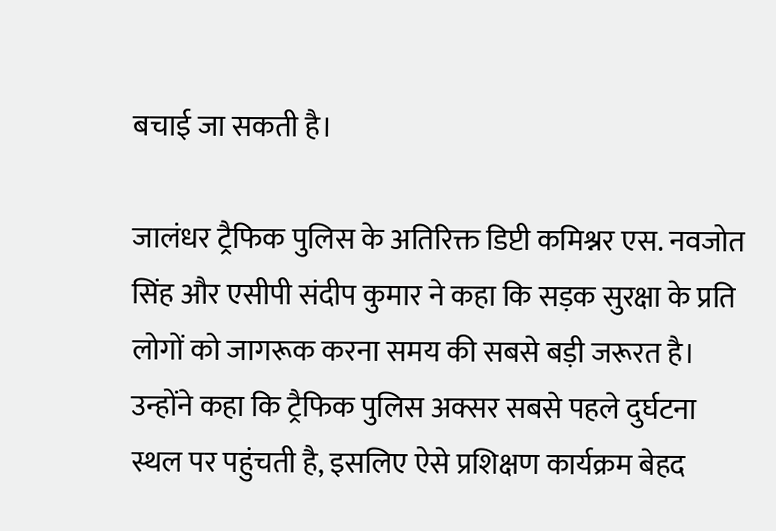बचाई जा सकती है।

जालंधर ट्रैफिक पुलिस के अतिरिक्त डिप्टी कमिश्नर एस. नवजोत सिंह और एसीपी संदीप कुमार ने कहा कि सड़क सुरक्षा के प्रति लोगों को जागरूक करना समय की सबसे बड़ी जरूरत है। उन्होंने कहा कि ट्रैफिक पुलिस अक्सर सबसे पहले दुर्घटना स्थल पर पहुंचती है, इसलिए ऐसे प्रशिक्षण कार्यक्रम बेहद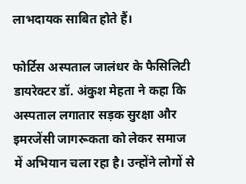लाभदायक साबित होते हैं।

फोर्टिस अस्पताल जालंधर के फैसिलिटी डायरेक्टर डॉ. अंकुश मेहता ने कहा कि अस्पताल लगातार सड़क सुरक्षा और इमरजेंसी जागरूकता को लेकर समाज में अभियान चला रहा है। उन्होंने लोगों से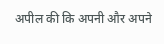अपील की कि अपनी और अपने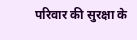परिवार की सुरक्षा के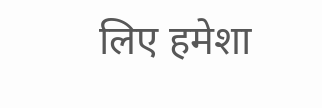लिए हमेशा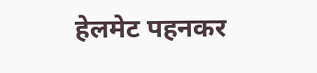हेलमेट पहनकर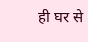ही घर से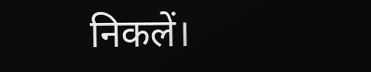निकलें।